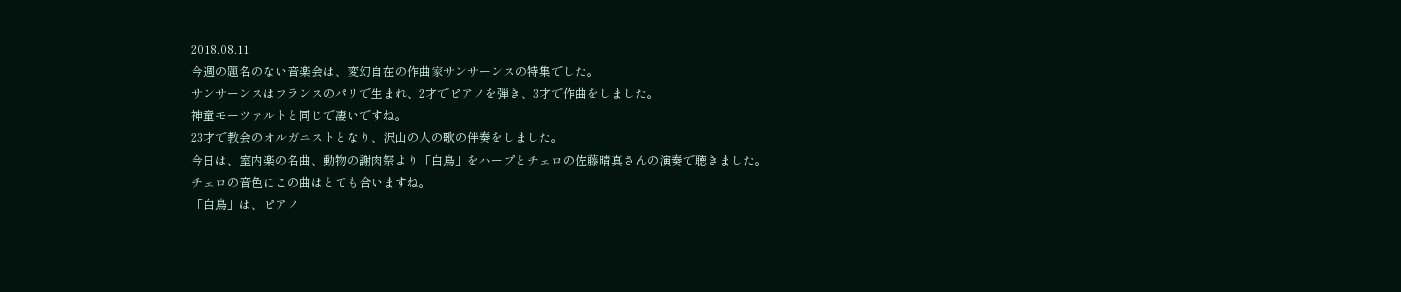2018.08.11
今週の題名のない音楽会は、変幻自在の作曲家サンサーンスの特集でした。
サンサーンスはフランスのパリで生まれ、2才でピアノを弾き、3才で作曲をしました。
神童モーツァルトと同じで凄いですね。
23才で教会のオルガニストとなり、沢山の人の歌の伴奏をしました。
今日は、室内楽の名曲、動物の謝肉祭より「白鳥」をハープとチェロの佐藤晴真さんの演奏で聴きました。
チェロの音色にこの曲はとても合いますね。
「白鳥」は、ピアノ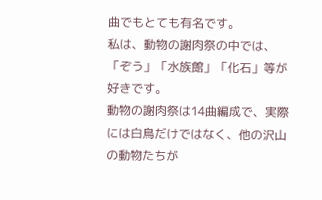曲でもとても有名です。
私は、動物の謝肉祭の中では、「ぞう」「水族館」「化石」等が好きです。
動物の謝肉祭は14曲編成で、実際には白鳥だけではなく、他の沢山の動物たちが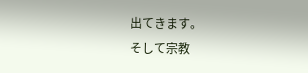出てきます。
そして宗教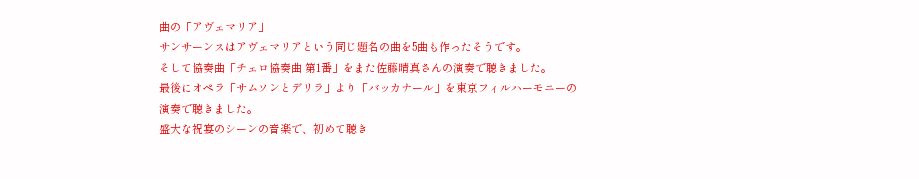曲の「アヴェマリア」
サンサーンスはアヴェマリアという同じ題名の曲を5曲も作ったそうです。
そして協奏曲「チェロ協奏曲 第1番」をまた佐藤晴真さんの演奏で聴きました。
最後にオペラ「サムソンとデリラ」より「バッカナール」を東京フィルハーモニーの演奏で聴きました。
盛大な祝宴のシーンの音楽で、初めて聴き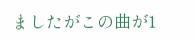ましたがこの曲が1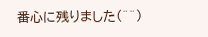番心に残りました(^^)